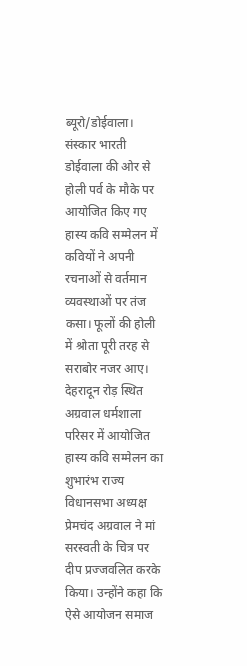ब्यूरो/डोईवाला। संस्कार भारती डोईवाला की ओर से होली पर्व के मौके पर आयोजित किए गए हास्य कवि सम्मेलन में कवियों ने अपनी रचनाओं से वर्तमान व्यवस्थाओं पर तंज कसा। फूलों की होली में श्रोता पूरी तरह से सराबोर नजर आए। देहरादून रोड़ स्थित अग्रवाल धर्मशाला परिसर में आयोजित हास्य कवि सम्मेलन का शुभारंभ राज्य विधानसभा अध्यक्ष प्रेमचंद अग्रवाल ने मां सरस्वती के चित्र पर दीप प्रज्जवलित करके किया। उन्होंने कहा कि ऐसे आयोजन समाज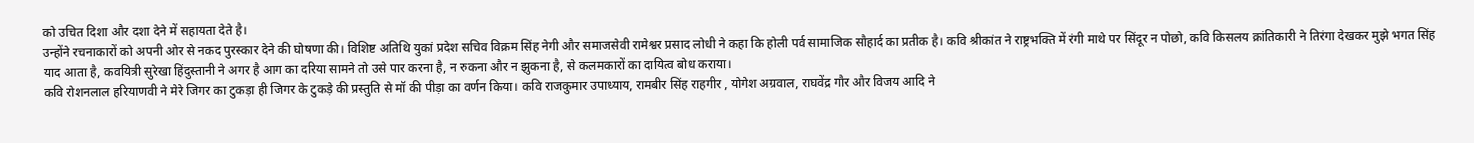को उचित दिशा और दशा देने में सहायता देते है।
उन्होंने रचनाकारों को अपनी ओर से नकद पुरस्कार देने की घोषणा की। विशिष्ट अतिथि युकां प्रदेश सचिव विक्रम सिंह नेगी और समाजसेवी रामेश्वर प्रसाद लोधी ने कहा कि होली पर्व सामाजिक सौहार्द का प्रतीक है। कवि श्रीकांत ने राष्ट्रभक्ति में रंगी माथे पर सिंदूर न पोछो, कवि किसलय क्रांतिकारी ने तिरंगा देखकर मुझे भगत सिंह याद आता है, कवयित्री सुरेखा हिंदुस्तानी ने अगर है आग का दरिया सामने तो उसे पार करना है, न रुकना और न झुकना है, से कलमकारों का दायित्व बोध कराया।
कवि रोशनलाल हरियाणवी ने मेरे जिगर का टुकड़ा ही जिगर के टुकड़े की प्रस्तुति से मॉ की पीड़ा का वर्णन किया। कवि राजकुमार उपाध्याय, रामबीर सिंह राहगीर , योगेश अग्रवाल, राघवेंद्र गौर और विजय आदि ने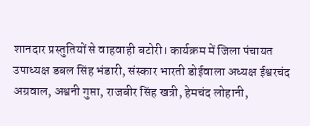शानदार प्रस्तुतियों से वाहवाही बटोरी। कार्यक्रम में जिला पंचायत उपाध्यक्ष डबल सिंह भंडारी, संस्कार भारती डोईवाला अध्यक्ष ईश्वरचंद अग्रवाल, अश्वनी गुप्ता, राजबीर सिंह खत्री, हेमचंद लोहानी,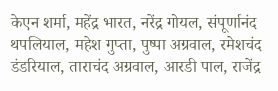केएन शर्मा, महेंद्र भारत, नरेंद्र गोयल, संपूर्णानंद थपलियाल, महेश गुप्ता, पुष्पा अग्रवाल, रमेशचंद डंडरियाल, ताराचंद अग्रवाल, आरडी पाल, राजेंद्र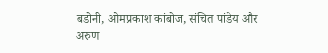बडोनी, ओमप्रकाश कांबोज, संचित पांडेय और अरुण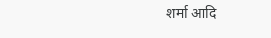शर्मा आदि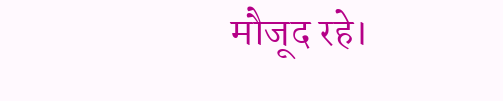मौजूद रहे।